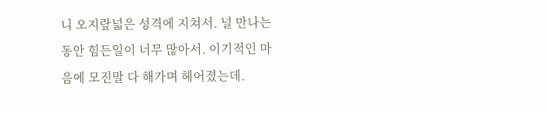니 오지랖넓은 성격에 지쳐서. 널 만나는동안 힘든일이 너무 많아서. 이기적인 마음에 모진말 다 해가며 헤어졌는데.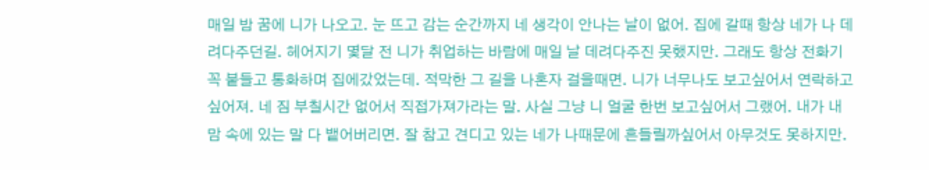매일 밤 꿈에 니가 나오고. 눈 뜨고 감는 순간까지 네 생각이 안나는 날이 없어. 집에 갈때 항상 네가 나 데려다주던길. 헤어지기 몇달 전 니가 취업하는 바람에 매일 날 데려다주진 못했지만. 그래도 항상 전화기 꼭 붙들고 통화하며 집에갔었는데. 적막한 그 길을 나혼자 걸을때면. 니가 너무나도 보고싶어서 연락하고싶어져. 네 짐 부칠시간 없어서 직접가져가라는 말. 사실 그냥 니 얼굴 한번 보고싶어서 그랬어. 내가 내 맘 속에 있는 말 다 뱉어버리면. 잘 참고 견디고 있는 네가 나때문에 흔들릴까싶어서 아무것도 못하지만.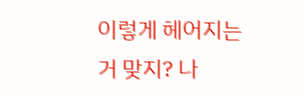이렇게 헤어지는 거 맞지? 나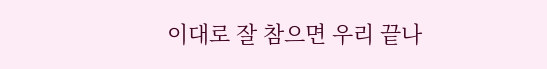이대로 잘 참으면 우리 끝나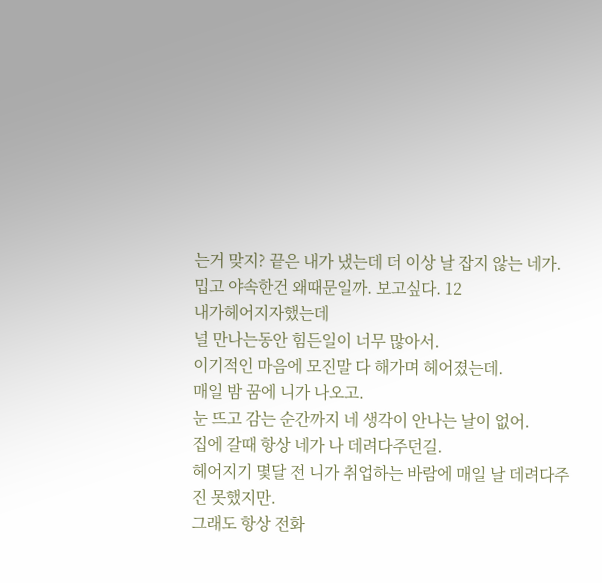는거 맞지? 끝은 내가 냈는데 더 이상 날 잡지 않는 네가. 밉고 야속한건 왜때문일까. 보고싶다. 12
내가헤어지자했는데
널 만나는동안 힘든일이 너무 많아서.
이기적인 마음에 모진말 다 해가며 헤어졌는데.
매일 밤 꿈에 니가 나오고.
눈 뜨고 감는 순간까지 네 생각이 안나는 날이 없어.
집에 갈때 항상 네가 나 데려다주던길.
헤어지기 몇달 전 니가 취업하는 바람에 매일 날 데려다주진 못했지만.
그래도 항상 전화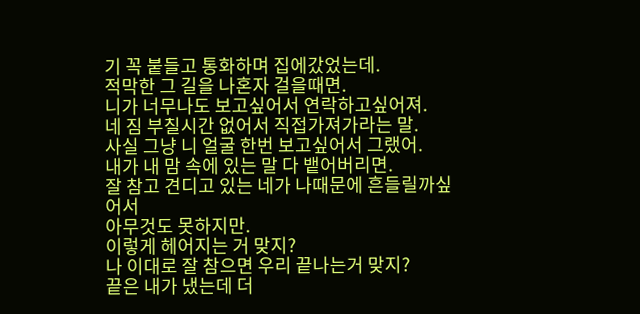기 꼭 붙들고 통화하며 집에갔었는데.
적막한 그 길을 나혼자 걸을때면.
니가 너무나도 보고싶어서 연락하고싶어져.
네 짐 부칠시간 없어서 직접가져가라는 말.
사실 그냥 니 얼굴 한번 보고싶어서 그랬어.
내가 내 맘 속에 있는 말 다 뱉어버리면.
잘 참고 견디고 있는 네가 나때문에 흔들릴까싶어서
아무것도 못하지만.
이렇게 헤어지는 거 맞지?
나 이대로 잘 참으면 우리 끝나는거 맞지?
끝은 내가 냈는데 더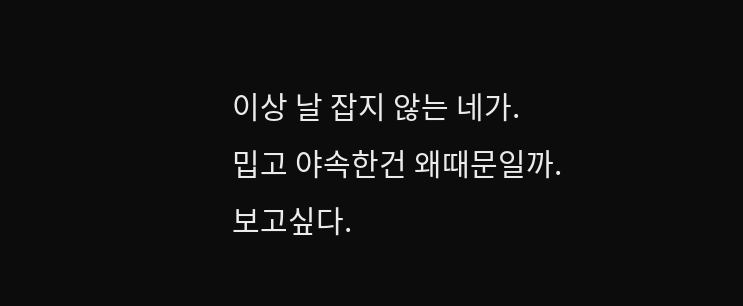이상 날 잡지 않는 네가.
밉고 야속한건 왜때문일까.
보고싶다.